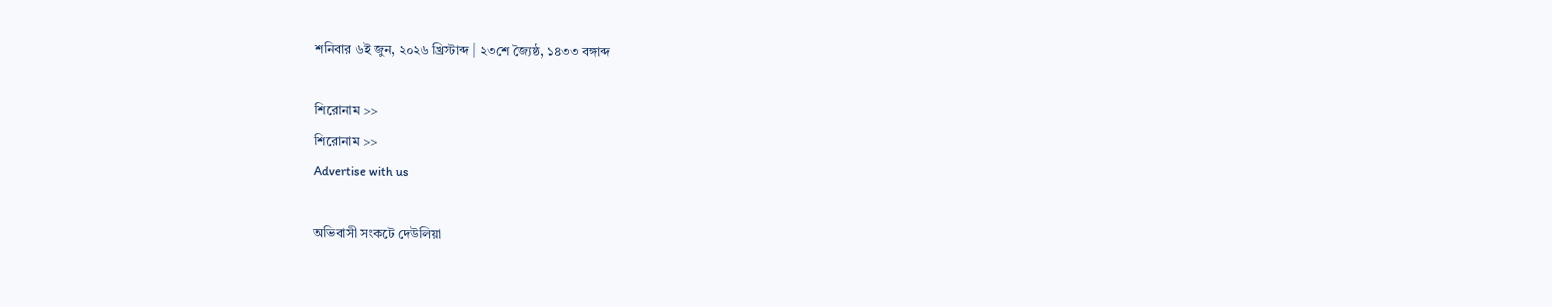শনিবার ৬ই জুন, ২০২৬ খ্রিস্টাব্দ | ২৩শে জ্যৈষ্ঠ, ১৪৩৩ বঙ্গাব্দ

শিরোনাম >>
শিরোনাম >>
Advertise with us

অভিবাসী সংকটে দেউলিয়া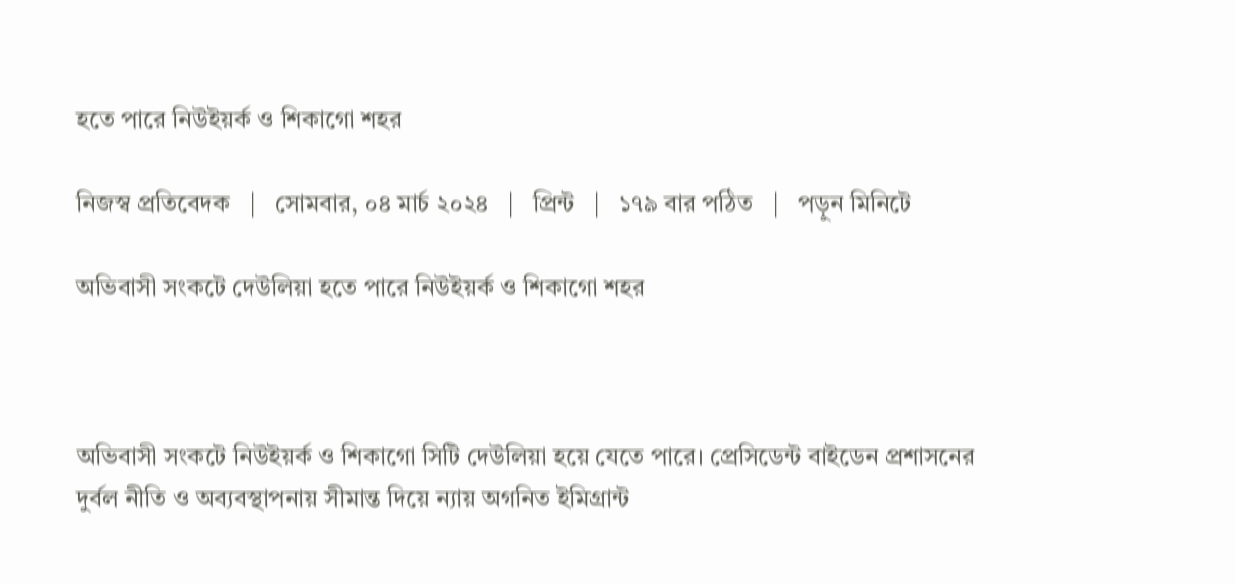হতে পারে নিউইয়র্ক ও শিকাগো শহর

নিজস্ব প্রতিবেদক   |   সোমবার, ০৪ মার্চ ২০২৪   |   প্রিন্ট   |   ১৭৯ বার পঠিত   |   পড়ুন মিনিটে

অভিবাসী সংকটে দেউলিয়া হতে পারে নিউইয়র্ক ও শিকাগো শহর



অভিবাসী সংকটে নিউইয়র্ক ও শিকাগো সিটি দেউলিয়া হয়ে যেতে পারে। প্রেসিডেন্ট বাইডেন প্রশাসনের দুর্বল নীতি ও অব্যবস্থাপনায় সীমান্ত দিয়ে ন্যায় অগনিত ইমিগ্রান্ট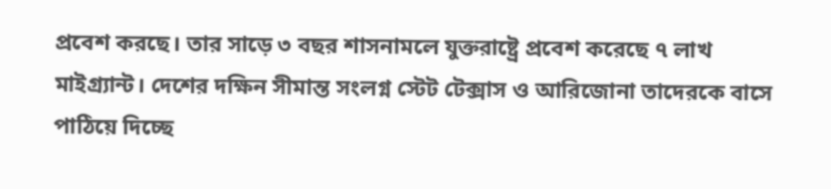প্রবেশ করছে। তার সাড়ে ৩ বছর শাসনামলে যুক্তরাষ্ট্রে প্রবেশ করেছে ৭ লাখ মাইগ্র্যান্ট। দেশের দক্ষিন সীমান্ত সংলগ্ন স্টেট টেক্সাস ও আরিজোনা তাদেরকে বাসে পাঠিয়ে দিচ্ছে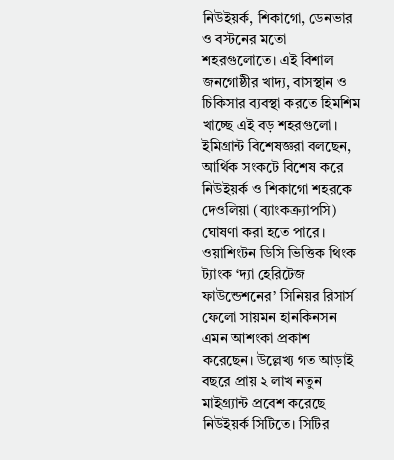নিউইয়র্ক, শিকাগো, ডেনভার ও বস্টনের মতো শহরগুলোতে। এই বিশাল জনগোষ্ঠীর খাদ্য, বাসস্থান ও চিকিসার ব্যবস্থা করতে হিমশিম খাচ্ছে এই বড় শহরগুলো। ইমিগ্রান্ট বিশেষজ্ঞরা বলছেন, আর্থিক সংকটে বিশেষ করে নিউইয়র্ক ও শিকাগো শহরকে দেওলিয়া (ব্যাংকক্র্যাপসি) ঘোষণা করা হতে পারে। ওয়াশিংটন ডিসি ভিত্তিক থিংক ট্যাংক ‘দ্যা হেরিটেজ ফাউন্ডেশনের’ সিনিয়র রিসার্স ফেলো সায়মন হানকিনসন এমন আশংকা প্রকাশ করেছেন। উল্লেখ্য গত আড়াই বছরে প্রায় ২ লাখ নতুন মাইগ্র্যান্ট প্রবেশ করেছে নিউইয়র্ক সিটিতে। সিটির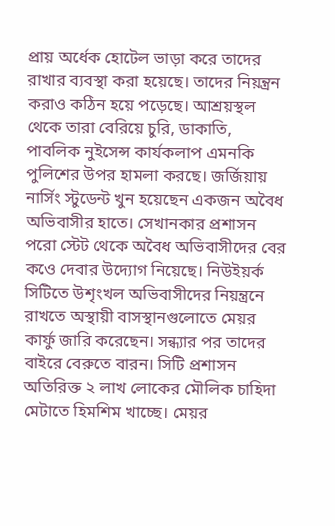প্রায় অর্ধেক হোটেল ভাড়া করে তাদের রাখার ব্যবস্থা করা হয়েছে। তাদের নিয়ন্ত্রন করাও কঠিন হয়ে পড়েছে। আশ্রয়স্থল থেকে তারা বেরিয়ে চুরি, ডাকাতি, পাবলিক নুইসেন্স কার্যকলাপ এমনকি পুলিশের উপর হামলা করছে। জর্জিয়ায় নার্সিং স্টুডেন্ট খুন হয়েছেন একজন অবৈধ অভিবাসীর হাতে। সেখানকার প্রশাসন পরো স্টেট থেকে অবৈধ অভিবাসীদের বের কওে দেবার উদ্যোগ নিয়েছে। নিউইয়র্ক সিটিতে উশৃংখল অভিবাসীদের নিয়ন্ত্রনে রাখতে অস্থায়ী বাসস্থানগুলোতে মেয়র কার্ফু জারি করেছেন। সন্ধ্যার পর তাদের বাইরে বেরুতে বারন। সিটি প্রশাসন অতিরিক্ত ২ লাখ লোকের মৌলিক চাহিদা মেটাতে হিমশিম খাচ্ছে। মেয়র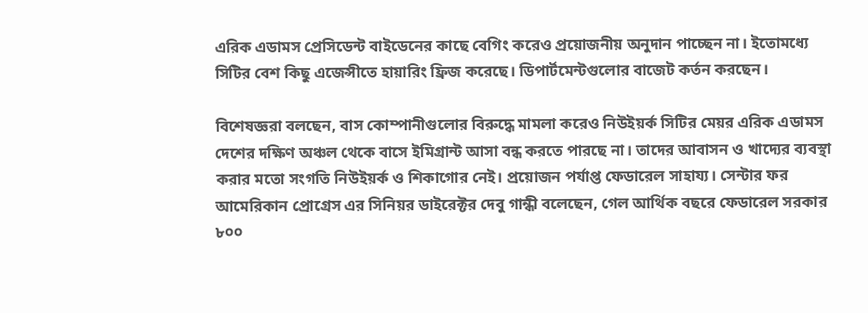এরিক এডামস প্রেসিডেন্ট বাইডেনের কাছে বেগিং করেও প্রয়োজনীয় অনুদান পাচ্ছেন না। ইতোমধ্যে সিটির বেশ কিছু এজেন্সীতে হায়ারিং ফ্রিজ করেছে। ডিপার্টমেন্টগুলোর বাজেট কর্তন করছেন।

বিশেষজ্ঞরা বলছেন, বাস কোম্পানীগুলোর বিরুদ্ধে মামলা করেও নিউইয়র্ক সিটির মেয়র এরিক এডামস দেশের দক্ষিণ অঞ্চল থেকে বাসে ইমিগ্রান্ট আসা বন্ধ করতে পারছে না। তাদের আবাসন ও খাদ্যের ব্যবস্থা করার মতো সংগতি নিউইয়র্ক ও শিকাগোর নেই। প্রয়োজন পর্যাপ্ত ফেডারেল সাহায্য। সেন্টার ফর আমেরিকান প্রোগ্রেস এর সিনিয়র ডাইরেক্টর দেবু গান্ধী বলেছেন, গেল আর্থিক বছরে ফেডারেল সরকার ৮০০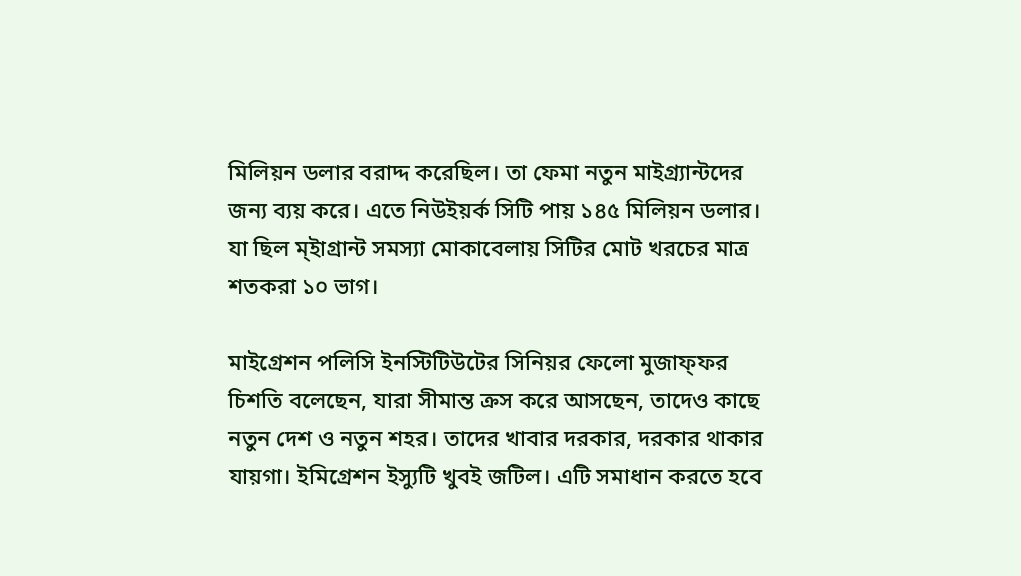মিলিয়ন ডলার বরাদ্দ করেছিল। তা ফেমা নতুন মাইগ্র্যান্টদের জন্য ব্যয় করে। এতে নিউইয়র্ক সিটি পায় ১৪৫ মিলিয়ন ডলার। যা ছিল ম্ইাগ্রান্ট সমস্যা মোকাবেলায় সিটির মোট খরচের মাত্র শতকরা ১০ ভাগ।

মাইগ্রেশন পলিসি ইনস্টিটিউটের সিনিয়র ফেলো মুজাফ্ফর চিশতি বলেছেন, যারা সীমান্ত ক্রস করে আসছেন, তাদেও কাছে নতুন দেশ ও নতুন শহর। তাদের খাবার দরকার, দরকার থাকার যায়গা। ইমিগ্রেশন ইস্যুটি খুবই জটিল। এটি সমাধান করতে হবে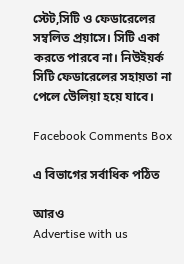স্টেট,সিটি ও ফেডারেলের সম্বলিত প্রয়াসে। সিটি একা করতে পারবে না। নিউইয়র্ক সিটি ফেডারেলের সহায়তা না পেলে উেলিয়া হয়ে যাবে।

Facebook Comments Box

এ বিভাগের সর্বাধিক পঠিত

আরও
Advertise with us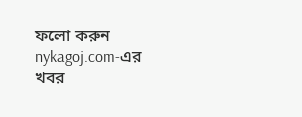ফলো করুন nykagoj.com-এর খবর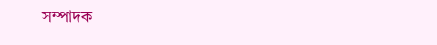সম্পাদক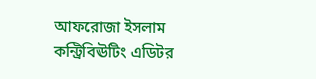আফরোজা ইসলাম
কন্ট্রিবিঊটিং এডিটর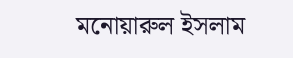মনোয়ারুল ইসলাম